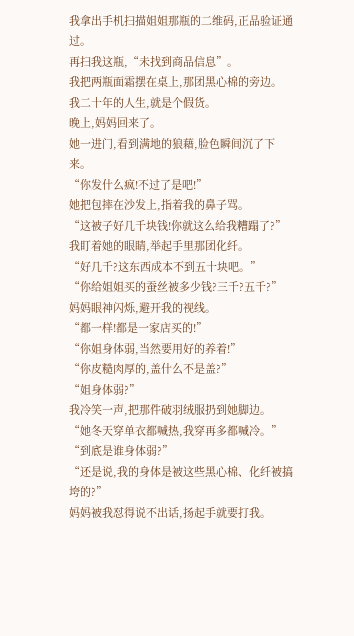我拿出手机扫描姐姐那瓶的二维码,正品验证通过。
再扫我这瓶,“未找到商品信息”。
我把两瓶面霜摆在桌上,那团黑心棉的旁边。
我二十年的人生,就是个假货。
晚上,妈妈回来了。
她一进门,看到满地的狼藉,脸色瞬间沉了下来。
“你发什么疯!不过了是吧!”
她把包摔在沙发上,指着我的鼻子骂。
“这被子好几千块钱!你就这么给我糟蹋了?”
我盯着她的眼睛,举起手里那团化纤。
“好几千?这东西成本不到五十块吧。”
“你给姐姐买的蚕丝被多少钱?三千?五千?”
妈妈眼神闪烁,避开我的视线。
“都一样!都是一家店买的!”
“你姐身体弱,当然要用好的养着!”
“你皮糙肉厚的,盖什么不是盖?”
“姐身体弱?”
我冷笑一声,把那件破羽绒服扔到她脚边。
“她冬天穿单衣都喊热,我穿再多都喊冷。”
“到底是谁身体弱?”
“还是说,我的身体是被这些黑心棉、化纤被搞垮的?”
妈妈被我怼得说不出话,扬起手就要打我。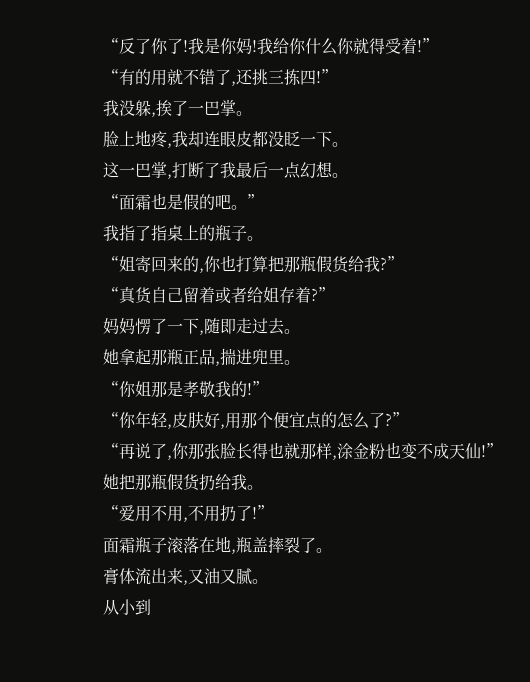“反了你了!我是你妈!我给你什么你就得受着!”
“有的用就不错了,还挑三拣四!”
我没躲,挨了一巴掌。
脸上地疼,我却连眼皮都没眨一下。
这一巴掌,打断了我最后一点幻想。
“面霜也是假的吧。”
我指了指桌上的瓶子。
“姐寄回来的,你也打算把那瓶假货给我?”
“真货自己留着或者给姐存着?”
妈妈愣了一下,随即走过去。
她拿起那瓶正品,揣进兜里。
“你姐那是孝敬我的!”
“你年轻,皮肤好,用那个便宜点的怎么了?”
“再说了,你那张脸长得也就那样,涂金粉也变不成天仙!”
她把那瓶假货扔给我。
“爱用不用,不用扔了!”
面霜瓶子滚落在地,瓶盖摔裂了。
膏体流出来,又油又腻。
从小到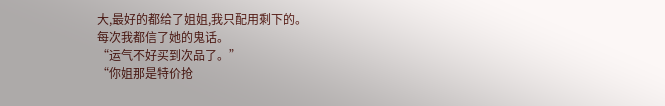大,最好的都给了姐姐,我只配用剩下的。
每次我都信了她的鬼话。
“运气不好买到次品了。”
“你姐那是特价抢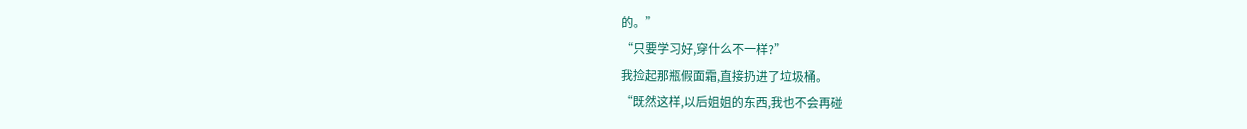的。”
“只要学习好,穿什么不一样?”
我捡起那瓶假面霜,直接扔进了垃圾桶。
“既然这样,以后姐姐的东西,我也不会再碰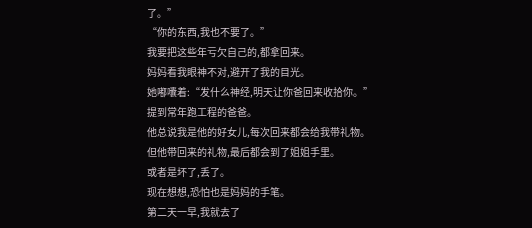了。”
“你的东西,我也不要了。”
我要把这些年亏欠自己的,都拿回来。
妈妈看我眼神不对,避开了我的目光。
她嘟囔着:“发什么神经,明天让你爸回来收拾你。”
提到常年跑工程的爸爸。
他总说我是他的好女儿,每次回来都会给我带礼物。
但他带回来的礼物,最后都会到了姐姐手里。
或者是坏了,丢了。
现在想想,恐怕也是妈妈的手笔。
第二天一早,我就去了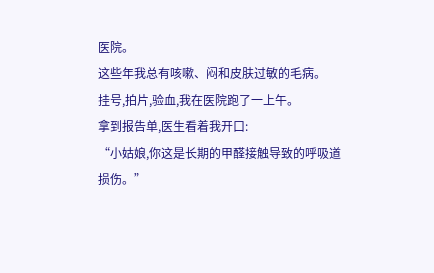医院。
这些年我总有咳嗽、闷和皮肤过敏的毛病。
挂号,拍片,验血,我在医院跑了一上午。
拿到报告单,医生看着我开口:
“小姑娘,你这是长期的甲醛接触导致的呼吸道损伤。”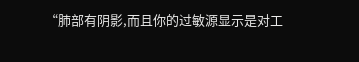“肺部有阴影,而且你的过敏源显示是对工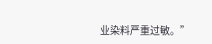业染料严重过敏。”